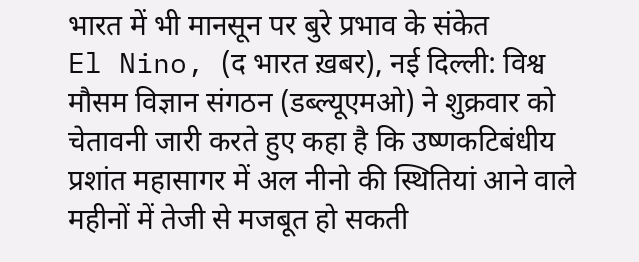भारत में भी मानसून पर बुरे प्रभाव के संकेत
El Nino, (द भारत ख़बर), नई दिल्ली: विश्व मौसम विज्ञान संगठन (डब्ल्यूएमओ) ने शुक्रवार को चेतावनी जारी करते हुए कहा है कि उष्णकटिबंधीय प्रशांत महासागर में अल नीनो की स्थितियां आने वाले महीनों में तेजी से मजबूत हो सकती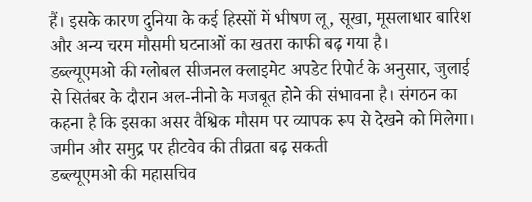हैं। इसके कारण दुनिया के कई हिस्सों में भीषण लू, सूखा, मूसलाधार बारिश और अन्य चरम मौसमी घटनाओं का खतरा काफी बढ़ गया है।
डब्ल्यूएमओ की ग्लोबल सीजनल क्लाइमेट अपडेट रिपोर्ट के अनुसार, जुलाई से सितंबर के दौरान अल-नीनो के मजबूत होने की संभावना है। संगठन का कहना है कि इसका असर वैश्विक मौसम पर व्यापक रूप से देखने को मिलेगा।
जमीन और समुद्र पर हीटवेव की तीव्रता बढ़ सकती
डब्ल्यूएमओ की महासचिव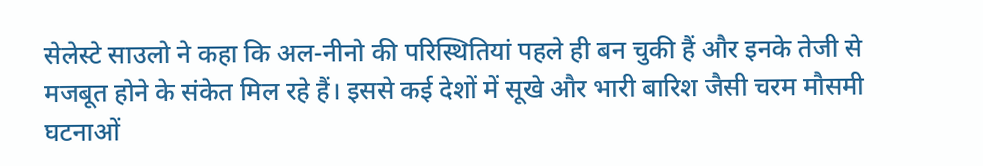सेलेस्टे साउलो ने कहा कि अल-नीनो की परिस्थितियां पहले ही बन चुकी हैं और इनके तेजी से मजबूत होने के संकेत मिल रहे हैं। इससे कई देशों में सूखे और भारी बारिश जैसी चरम मौसमी घटनाओं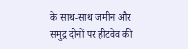के साथ-साथ जमीन और समुद्र दोनों पर हीटवेव की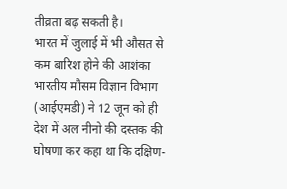तीव्रता बढ़ सकती है।
भारत में जुलाई में भी औसत से कम बारिश होने की आशंका
भारतीय मौसम विज्ञान विभाग (आईएमडी) ने 12 जून को ही देश में अल नीनो की दस्तक की घोषणा कर कहा था कि दक्षिण-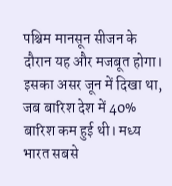पश्चिम मानसून सीजन के दौरान यह और मजबूत होगा। इसका असर जून में दिखा था, जब बारिश देश में 40% बारिश कम हुई थी। मध्य भारत सबसे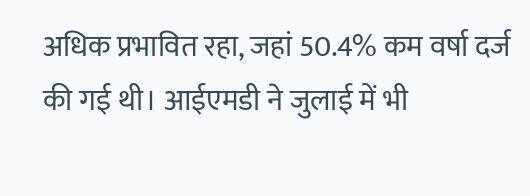अधिक प्रभावित रहा, जहां 50.4% कम वर्षा दर्ज की गई थी। आईएमडी ने जुलाई में भी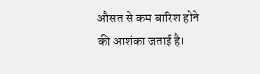औसत से कम बारिश होने की आशंका जताई है।